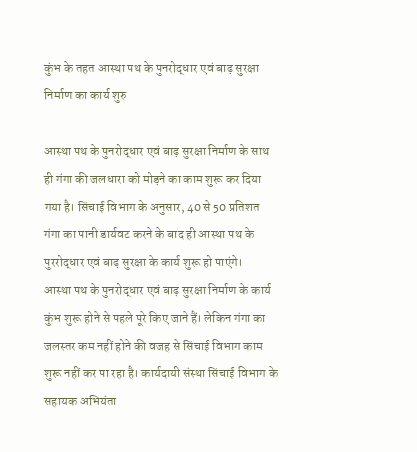कुंभ के तहत आस्था पथ के पुनरोद्धार एवं बाढ़ सुरक्षा निर्माण का कार्य शुरु

आस्था पथ के पुनरोद्धार एवं बाढ़ सुरक्षा निर्माण के साथ ही गंगा की जलधारा को मोड़ने का काम शुरू कर दिया गया है। सिंचाई विभाग के अनुसार, 40 से 50 प्रतिशत गंगा का पानी डार्यवट करने के बाद ही आस्था पथ के पुररोद्धार एवं बाढ़ सुरक्षा के कार्य शुरू हो पाएंगे।
आस्था पथ के पुनरोद्धार एवं बाढ़ सुरक्षा निर्माण के कार्य कुंभ शुरू होने से पहले पूरे किए जाने हैं। लेकिन गंगा का जलस्तर कम नहीं होने की वजह से सिंचाई विभाग काम शुरू नहीं कर पा रहा है। कार्यदायी संस्था सिंचाई विभाग के सहायक अभियंता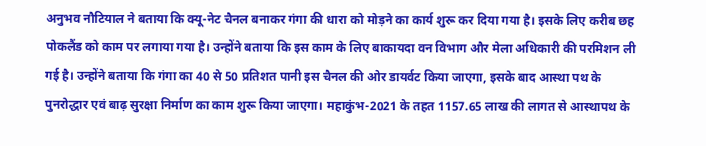अनुभव नौटियाल ने बताया कि क्यू-नेट चैनल बनाकर गंगा की धारा को मोड़ने का कार्य शुरू कर दिया गया है। इसके लिए करीब छह पोकलैंड को काम पर लगाया गया है। उन्होंने बताया कि इस काम के लिए बाकायदा वन विभाग और मेला अधिकारी की परमिशन ली गई है। उन्होंने बताया कि गंगा का 40 से 50 प्रतिशत पानी इस चैनल की ओर डायर्वट किया जाएगा, इसके बाद आस्था पथ के पुनरोद्धार एवं बाढ़ सुरक्षा निर्माण का काम शुरू किया जाएगा। महाकुंभ-2021 के तहत 1157.65 लाख की लागत से आस्थापथ के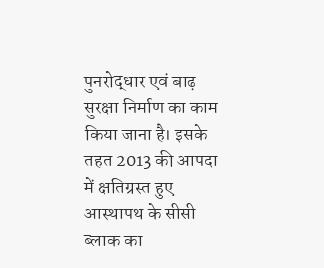पुनरोद्धार एवं बाढ़ सुरक्षा निर्माण का काम किया जाना है। इसके तहत 2013 की आपदा में क्षतिग्रस्त हुए आस्थापथ के सीसी ब्लाक का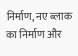निर्माण, नए ब्लाक का निर्माण और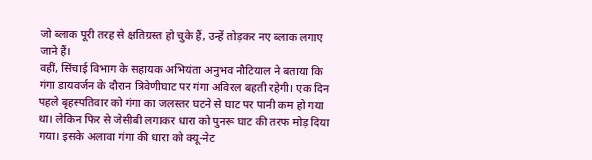जो ब्लाक पूरी तरह से क्षतिग्रस्त हो चुके हैं, उन्हें तोड़कर नए ब्लाक लगाए जाने हैं।
वहीं, सिंचाई विभाग के सहायक अभियंता अनुभव नौटियाल ने बताया कि गंगा डायवर्जन के दौरान त्रिवेणीघाट पर गंगा अविरल बहती रहेगी। एक दिन पहले बृहस्पतिवार को गंगा का जलस्तर घटने से घाट पर पानी कम हो गया था। लेकिन फिर से जेसीबी लगाकर धारा को पुनरू घाट की तरफ मोड़ दिया गया। इसके अलावा गंगा की धारा को क्यू-नेट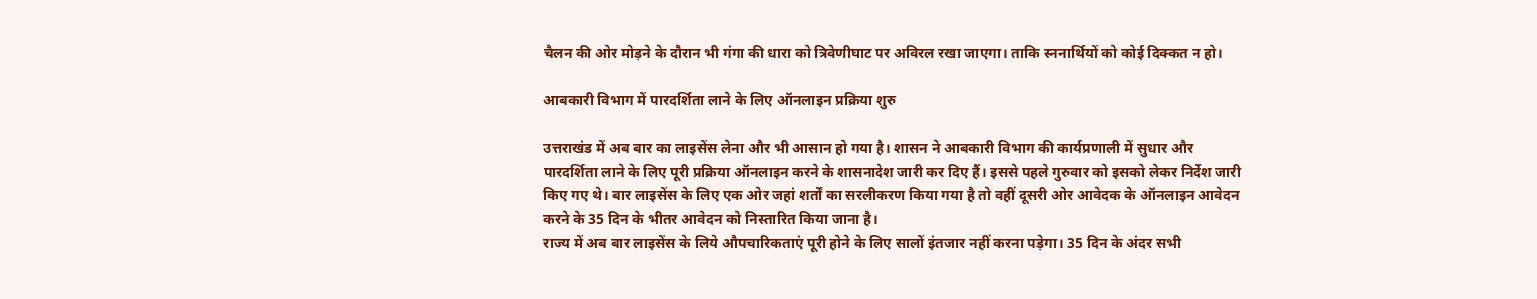चैलन की ओर मोड़ने के दौरान भी गंगा की धारा को त्रिवेणीघाट पर अविरल रखा जाएगा। ताकि स्ननार्थियों को कोई दिक्कत न हो।

आबकारी विभाग में पारदर्शिता लाने के लिए ऑनलाइन प्रक्रिया शुरु

उत्तराखंड में अब बार का लाइसेंस लेना और भी आसान हो गया है। शासन ने आबकारी विभाग की कार्यप्रणाली में सुधार और पारदर्शिता लाने के लिए पूरी प्रक्रिया ऑनलाइन करने के शासनादेश जारी कर दिए हैं। इससे पहले गुरुवार को इसको लेकर निर्देश जारी किए गए थे। बार लाइसेंस के लिए एक ओर जहां शर्तों का सरलीकरण किया गया है तो वहीं दूसरी ओर आवेदक के ऑनलाइन आवेदन करने के 35 दिन के भीतर आवेदन को निस्तारित किया जाना है।
राज्य में अब बार लाइसेंस के लिये औपचारिकताएं पूरी होने के लिए सालों इंतजार नहीं करना पड़ेगा। 35 दिन के अंदर सभी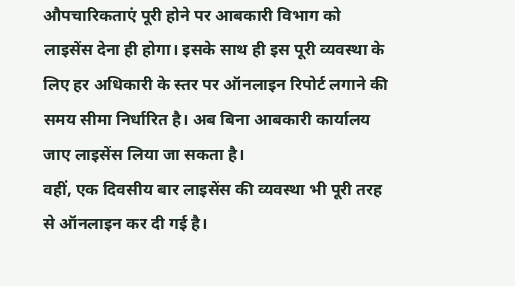औपचारिकताएं पूरी होने पर आबकारी विभाग को लाइसेंस देना ही होगा। इसके साथ ही इस पूरी व्यवस्था के लिए हर अधिकारी के स्तर पर ऑनलाइन रिपोर्ट लगाने की समय सीमा निर्धारित है। अब बिना आबकारी कार्यालय जाए लाइसेंस लिया जा सकता है।
वहीं, एक दिवसीय बार लाइसेंस की व्यवस्था भी पूरी तरह से ऑनलाइन कर दी गई है।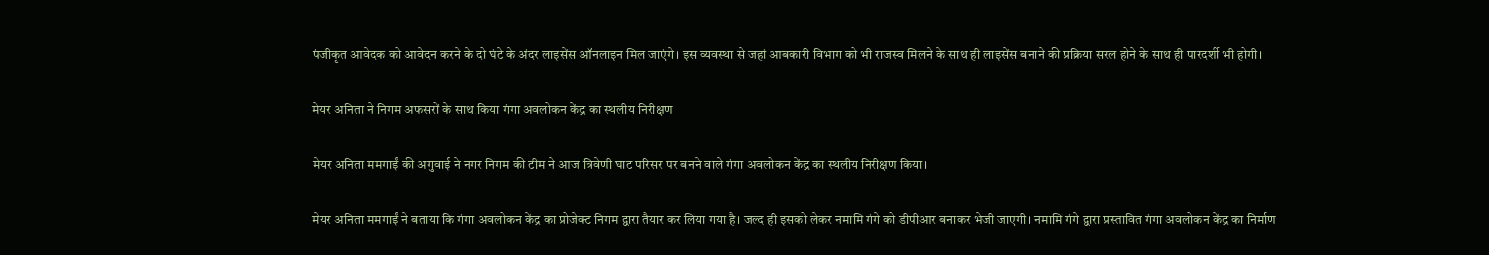पंजीकृत आवेदक को आवेदन करने के दो घंटे के अंदर लाइसेंस ऑनलाइन मिल जाएंगे। इस व्यवस्था से जहां आबकारी विभाग को भी राजस्व मिलने के साथ ही लाइसेंस बनाने की प्रक्रिया सरल होने के साथ ही पारदर्शी भी होगी।

मेयर अनिता ने निगम अफसरों के साथ किया गंगा अवलोकन केंद्र का स्थलीय निरीक्षण

मेयर अनिता ममगाईं की अगुवाई ने नगर निगम की टीम ने आज त्रिवेणी घाट परिसर पर बनने वाले गंगा अवलोकन केंद्र का स्थलीय निरीक्षण किया।

मेयर अनिता ममगाईं ने बताया कि गंगा अवलोकन केंद्र का प्रोजेक्ट निगम द्वारा तैयार कर लिया गया है। जल्द ही इसको लेकर नमामि गंगे को डीपीआर बनाकर भेजी जाएगी। नमामि गंगे द्वारा प्रस्तावित गंगा अवलोकन केंद्र का निर्माण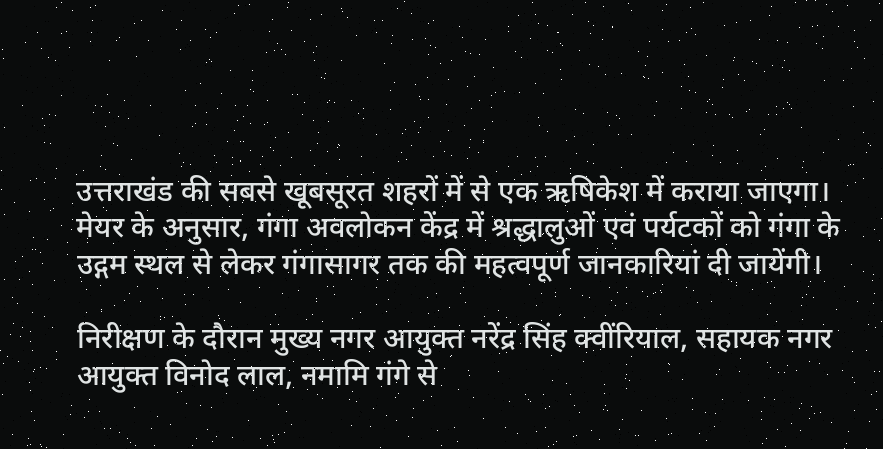उत्तराखंड की सबसे खूबसूरत शहरों में से एक ऋषिकेश में कराया जाएगा। मेयर के अनुसार, गंगा अवलोकन केंद्र में श्रद्धालुओं एवं पर्यटकों को गंगा के उद्गम स्थल से लेकर गंगासागर तक की महत्वपूर्ण जानकारियां दी जायेंगी।

निरीक्षण के दौरान मुख्य नगर आयुक्त नरेंद्र सिंह क्वींरियाल, सहायक नगर आयुक्त विनोद लाल, नमामि गंगे से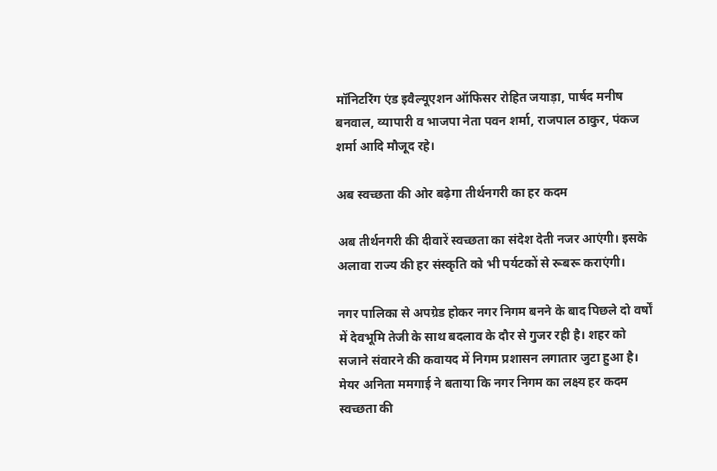मॉनिटरिंग एंड इवैल्यूएशन ऑफिसर रोहित जयाड़ा, पार्षद मनीष बनवाल, व्यापारी व भाजपा नेता पवन शर्मा, राजपाल ठाकुर, पंकज शर्मा आदि मौजूद रहे।

अब स्वच्छता की ओर बढ़ेगा तीर्थनगरी का हर कदम

अब तीर्थनगरी की दीवारें स्वच्छता का संदेश देती नजर आएंगी। इसके अलावा राज्य की हर संस्कृति को भी पर्यटकों से रूबरू कराएंगी।

नगर पालिका से अपग्रेड होकर नगर निगम बनने के बाद पिछले दो वर्षों में देवभूमि तेजी के साथ बदलाव के दौर से गुजर रही है। शहर को सजाने संवारने की कवायद में निगम प्रशासन लगातार जुटा हुआ है। मेयर अनिता ममगाई ने बताया कि नगर निगम का लक्ष्य हर कदम स्वच्छता की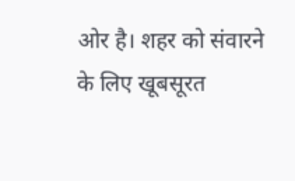ओर है। शहर को संवारने के लिए खूबसूरत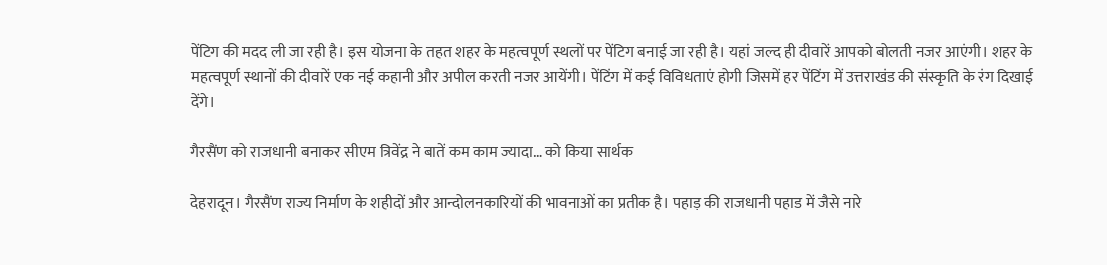पेंटिग की मदद ली जा रही है। इस योजना के तहत शहर के महत्वपूर्ण स्थलों पर पेंटिग बनाई जा रही है। यहां जल्द ही दीवारें आपको बोलती नजर आएंगी। शहर के महत्वपूर्ण स्थानों की दीवारें एक नई कहानी और अपील करती नजर आयेंगी। पेंटिंग में कई विविधताएं होगी जिसमें हर पेंटिंग में उत्तराखंड की संस्कृति के रंग दिखाई देंगे।

गैरसैंण को राजधानी बनाकर सीएम त्रिवेंद्र ने बातें कम काम ज्यादा… को किया सार्थक

देहरादून। गैरसैंण राज्य निर्माण के शहीदों और आन्दोलनकारियों की भावनाओं का प्रतीक है। पहाड़ की राजधानी पहाड में जैसे नारे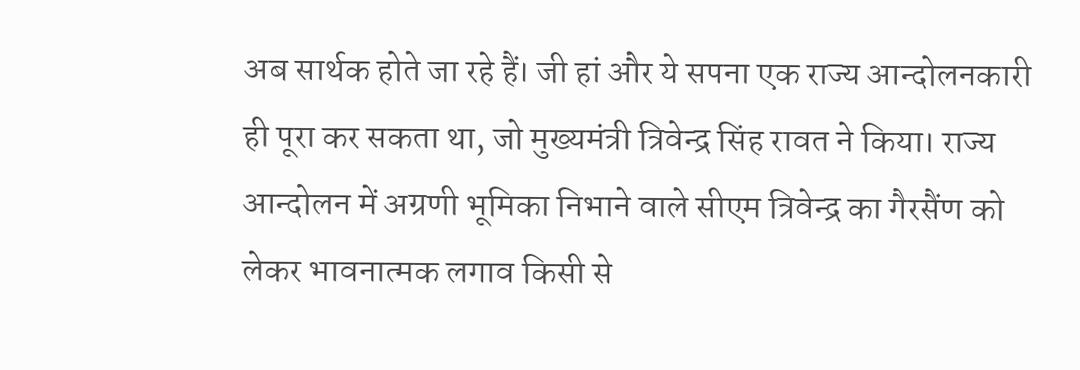अब सार्थक होते जा रहे हैं। जी हां और ये सपना एक राज्य आन्दोलनकारी ही पूरा कर सकता था, जो मुख्यमंत्री त्रिवेन्द्र सिंह रावत ने किया। राज्य आन्दोलन में अग्रणी भूमिका निभाने वाले सीएम त्रिवेन्द्र का गैरसैंण को लेकर भावनात्मक लगाव किसी से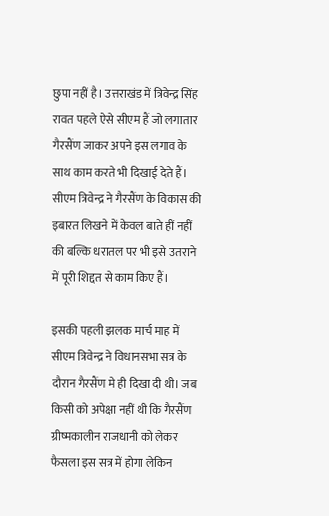छुपा नहीं है। उत्तराखंड में त्रिवेन्द्र सिंह रावत पहले ऐसे सीएम हैं जो लगातार गैरसैंण जाकर अपने इस लगाव के साथ काम करते भी दिखाई देते हैं। सीएम त्रिवेन्द्र ने गैरसैंण के विकास की इबारत लिखने में केवल बाते हीं नहीं की बल्कि धरातल पर भी इसे उतराने में पूरी शिद्दत से काम किए हैं।

इसकी पहली झलक मार्च माह में सीएम त्रिवेन्द्र ने विधानसभा सत्र के दौरान गैरसैंण मे ही दिखा दी थी। जब किसी को अपेक्षा नहीं थी कि गैरसैंण ग्रीष्मकालीन राजधानी को लेकर फैसला इस सत्र में होगा लेकिन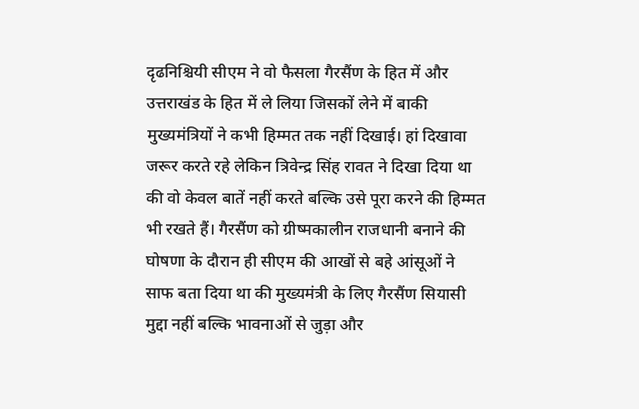दृढनिश्चियी सीएम ने वो फैसला गैरसैंण के हित में और उत्तराखंड के हित में ले लिया जिसकों लेने में बाकी मुख्यमंत्रियों ने कभी हिम्मत तक नहीं दिखाई। हां दिखावा जरूर करते रहे लेकिन त्रिवेन्द्र सिंह रावत ने दिखा दिया था की वो केवल बातें नहीं करते बल्कि उसे पूरा करने की हिम्मत भी रखते हैं। गैरसैंण को ग्रीष्मकालीन राजधानी बनाने की घोषणा के दौरान ही सीएम की आखों से बहे आंसूओं ने साफ बता दिया था की मुख्यमंत्री के लिए गैरसैंण सियासी मुद्दा नहीं बल्कि भावनाओं से जुड़ा और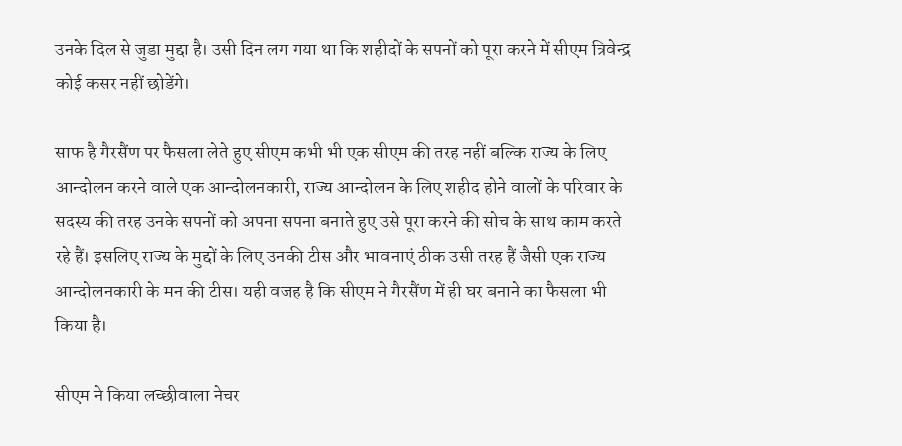उनके दिल से जुडा मुद्दा है। उसी दिन लग गया था कि शहीदों के सपनों को पूरा करने में सीएम त्रिवेन्द्र कोई कसर नहीं छोडेंगे।

साफ है गैरसैंण पर फैसला लेते हुए सीएम कभी भी एक सीएम की तरह नहीं बल्कि राज्य के लिए आन्दोलन करने वाले एक आन्दोलनकारी, राज्य आन्दोलन के लिए शहीद होने वालों के परिवार के सदस्य की तरह उनके सपनों को अपना सपना बनाते हुए उसे पूरा करने की सोच के साथ काम करते रहे हैं। इसलिए राज्य के मुद्दों के लिए उनकी टीस और भावनाएं ठीक उसी तरह हैं जैसी एक राज्य आन्दोलनकारी के मन की टीस। यही वजह है कि सीएम ने गैरसैंण में ही घर बनाने का फैसला भी किया है।

सीएम ने किया लच्छीवाला नेचर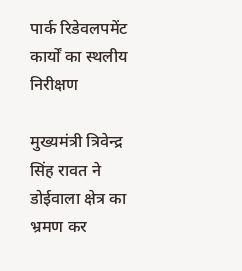पार्क रिडेवलपमेंट कार्यों का स्थलीय निरीक्षण

मुख्यमंत्री त्रिवेन्द्र सिंह रावत ने डोईवाला क्षेत्र का भ्रमण कर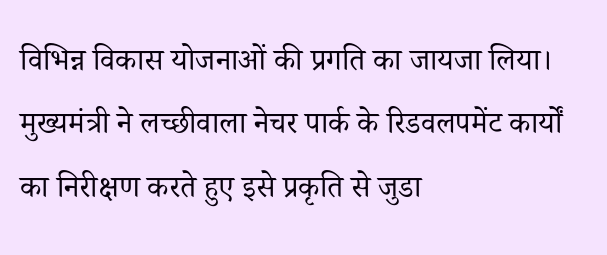विभिन्न विकास योजनाओं की प्रगति का जायजा लिया। मुख्यमंत्री ने लच्छीवाला नेचर पार्क के रिडवलपमेंट कार्यों का निरीक्षण करते हुए इसे प्रकृति से जुडा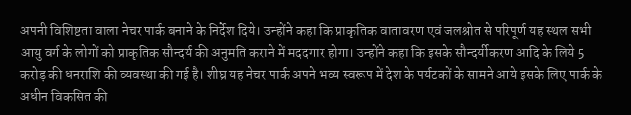अपनी विशिष्टता वाला नेचर पार्क बनाने के निर्देश दिये। उन्होंने कहा कि प्राकृतिक वातावरण एवं जलश्रोत से परिपूर्ण यह स्थल सभी आयु वर्ग के लोगों को प्राकृतिक सौन्दर्य की अनुमति कराने में मददगार होगा। उन्होंने कहा कि इसके सौन्दर्यीकरण आदि के लिये 5 करोड़ की धनराशि की व्यवस्था की गई है। शीघ्र यह नेचर पार्क अपने भव्य स्वरूप में देश के पर्यटकों के सामने आये इसके लिए पार्क के अधीन विकसित की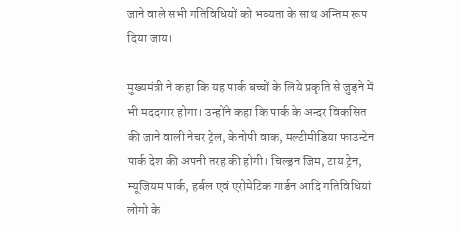जाने वाले सभी गतिविधियों को भव्यता के साथ अन्तिम रूप दिया जाय।

मुख्यमंत्री ने कहा कि यह पार्क बच्चों के लिये प्रकृति से जुड़ने में भी मददगार होगा। उन्होंने कहा कि पार्क के अन्दर विकसित की जाने वाली नेचर ट्रेल, केनोपी वाक, मल्टीमीडिया फाउन्टेन पार्क देश की अपनी तरह की होगी। चिल्ड्रन जिम, टाय ट्रेन, म्यूजियम पार्क, हर्बल एवं एरोमेटिक गार्डन आदि गतिविधियां लोगो के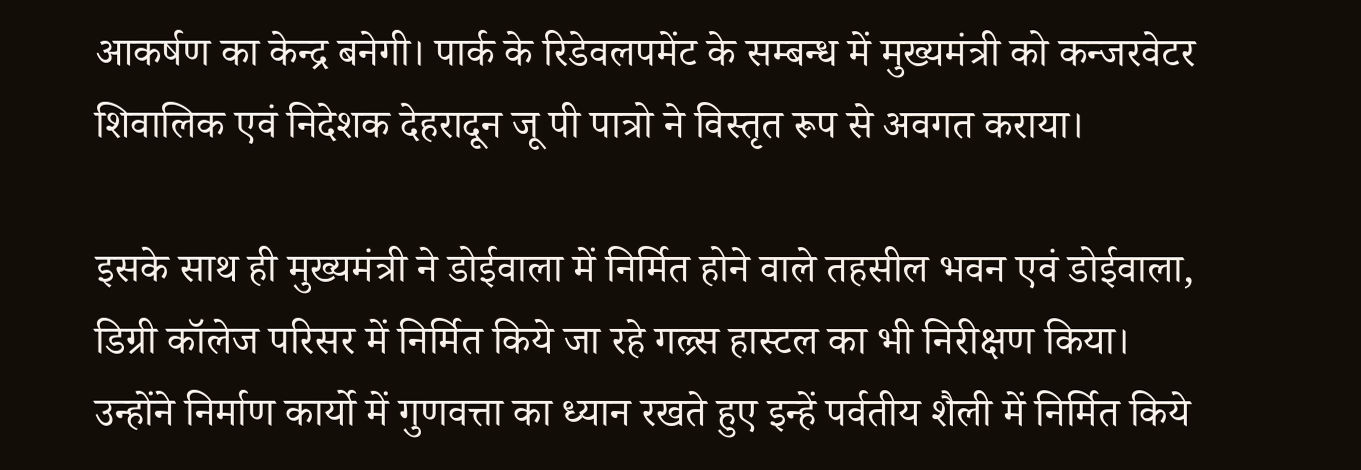आकर्षण का केन्द्र बनेगी। पार्क के रिडेवलपमेंट के सम्बन्ध में मुख्यमंत्री को कन्जरवेटर शिवालिक एवं निदेशक देहरादून जू पी पात्रो ने विस्तृत रूप से अवगत कराया।

इसके साथ ही मुख्यमंत्री ने डोईवाला में निर्मित होने वाले तहसील भवन एवं डोईवाला, डिग्री कॉलेज परिसर में निर्मित किये जा रहे गल्र्स हास्टल का भी निरीक्षण किया। उन्होंने निर्माण कार्यो में गुणवत्ता का ध्यान रखते हुए इन्हें पर्वतीय शैली में निर्मित किये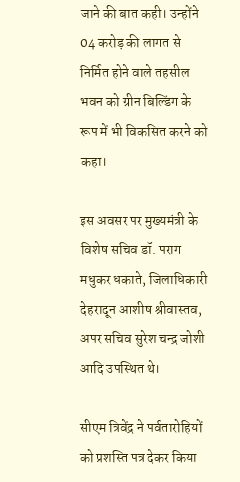जाने की बात कही। उन्होंने 04 करोड़ की लागत से निर्मित होने वाले तहसील भवन को ग्रीन बिल्डिंग के रूप में भी विकसित करने को कहा।

इस अवसर पर मुख्यमंत्री के विशेष सचिव डॉ. पराग मधुकर धकाते, जिलाधिकारी देहरादून आशीष श्रीवास्तव, अपर सचिव सुरेश चन्द्र जोशी आदि उपस्थित थे।

सीएम त्रिवेंद्र ने पर्वतारोहियों को प्रशस्ति पत्र देकर किया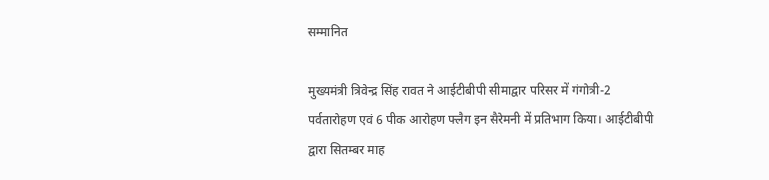सम्मानित

मुख्यमंत्री त्रिवेन्द्र सिंह रावत ने आईटीबीपी सीमाद्वार परिसर में गंगोत्री-2 पर्वतारोहण एवं 6 पीक आरोहण फ्लैग इन सैरेमनी में प्रतिभाग किया। आईटीबीपी द्वारा सितम्बर माह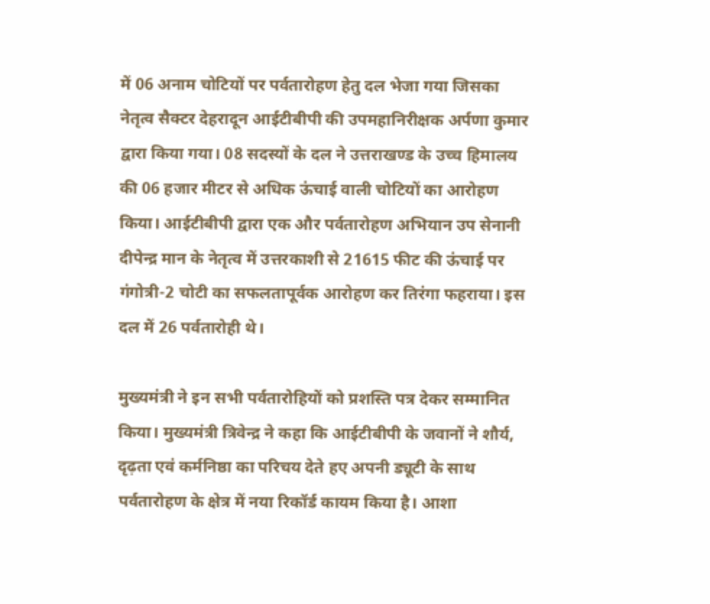में 06 अनाम चोटियों पर पर्वतारोहण हेतु दल भेजा गया जिसका नेतृत्व सैक्टर देहरादून आईटीबीपी की उपमहानिरीक्षक अर्पणा कुमार द्वारा किया गया। 08 सदस्यों के दल ने उत्तराखण्ड के उच्च हिमालय की 06 हजार मीटर से अधिक ऊंचाई वाली चोटियों का आरोहण किया। आईटीबीपी द्वारा एक और पर्वतारोहण अभियान उप सेनानी दीपेन्द्र मान के नेतृत्व में उत्तरकाशी से 21615 फीट की ऊंचाई पर गंगोत्री-2 चोटी का सफलतापूर्वक आरोहण कर तिरंगा फहराया। इस दल में 26 पर्वतारोही थे।

मुख्यमंत्री ने इन सभी पर्वतारोहियों को प्रशस्ति पत्र देकर सम्मानित किया। मुख्यमंत्री त्रिवेन्द्र ने कहा कि आईटीबीपी के जवानों ने शौर्य, दृढ़ता एवं कर्मनिष्ठा का परिचय देते हए अपनी ड्यूटी के साथ पर्वतारोहण के क्षेत्र में नया रिकॉर्ड कायम किया है। आशा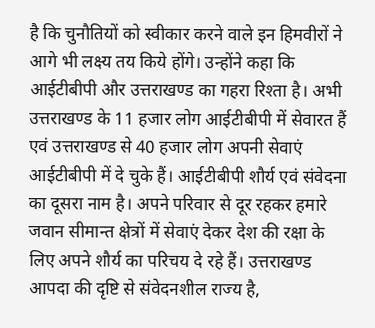है कि चुनौतियों को स्वीकार करने वाले इन हिमवीरों ने आगे भी लक्ष्य तय किये होंगे। उन्होंने कहा कि आईटीबीपी और उत्तराखण्ड का गहरा रिश्ता है। अभी उत्तराखण्ड के 11 हजार लोग आईटीबीपी में सेवारत हैं एवं उत्तराखण्ड से 40 हजार लोग अपनी सेवाएं आईटीबीपी में दे चुके हैं। आईटीबीपी शौर्य एवं संवेदना का दूसरा नाम है। अपने परिवार से दूर रहकर हमारे जवान सीमान्त क्षेत्रों में सेवाएं देकर देश की रक्षा के लिए अपने शौर्य का परिचय दे रहे हैं। उत्तराखण्ड आपदा की दृष्टि से संवेदनशील राज्य है,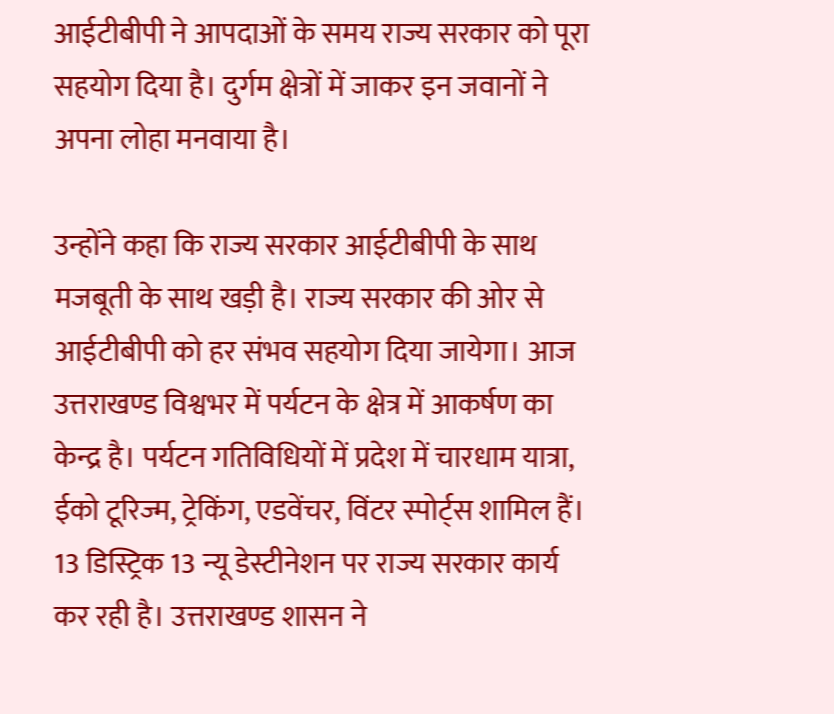आईटीबीपी ने आपदाओं के समय राज्य सरकार को पूरा सहयोग दिया है। दुर्गम क्षेत्रों में जाकर इन जवानों ने अपना लोहा मनवाया है।

उन्होंने कहा कि राज्य सरकार आईटीबीपी के साथ मजबूती के साथ खड़ी है। राज्य सरकार की ओर से आईटीबीपी को हर संभव सहयोग दिया जायेगा। आज उत्तराखण्ड विश्वभर में पर्यटन के क्षेत्र में आकर्षण का केन्द्र है। पर्यटन गतिविधियों में प्रदेश में चारधाम यात्रा, ईको टूरिज्म, ट्रेकिंग, एडवेंचर, विंटर स्पोर्ट्स शामिल हैं। 13 डिस्ट्रिक 13 न्यू डेस्टीनेशन पर राज्य सरकार कार्य कर रही है। उत्तराखण्ड शासन ने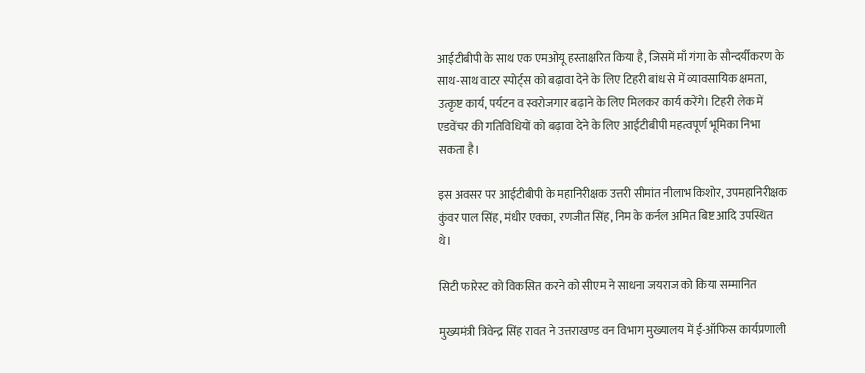आईटीबीपी के साथ एक एमओयू हस्ताक्षरित किया है, जिसमें माँ गंगा के सौन्दर्यीकरण के साथ-साथ वाटर स्पोर्ट्स को बढ़ावा देने के लिए टिहरी बांध से में व्यावसायिक क्षमता, उत्कृष्ट कार्य, पर्यटन व स्वरोजगार बढ़ाने के लिए मिलकर कार्य करेंगे। टिहरी लेक में एडवेंचर की गतिविधियों को बढ़ावा देने के लिए आईटीबीपी महत्वपूर्ण भूमिका निभा सकता है।

इस अवसर पर आईटीबीपी के महानिरीक्षक उत्तरी सीमांत नीलाभ किशोर, उपमहानिरीक्षक कुंवर पाल सिंह, मंधीर एक्का, रणजीत सिंह, निम के कर्नल अमित बिष्ट आदि उपस्थित थे।

सिटी फारेस्ट को विकसित करने को सीएम ने साधना जयराज को किया सम्मानित

मुख्यमंत्री त्रिवेन्द्र सिंह रावत ने उत्तराखण्ड वन विभाग मुख्यालय में ई-ऑफिस कार्यप्रणाली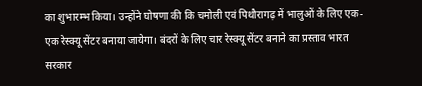का शुभारम्भ किया। उन्होंने घोषणा की कि चमोली एवं पिथौरागढ़ में भालुओं के लिए एक-एक रेस्क्यू सेंटर बनाया जायेगा। बंदरों के लिए चार रेस्क्यू सेंटर बनाने का प्रस्ताव भारत सरकार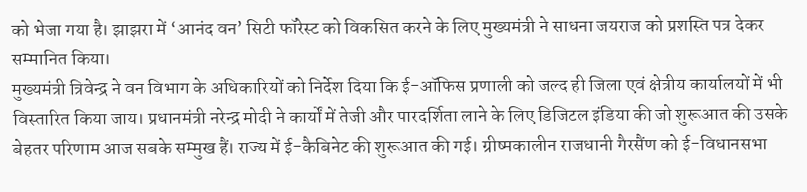को भेजा गया है। झाझरा में ‘आनंद वन’ सिटी फॉरेस्ट को विकसित करने के लिए मुख्यमंत्री ने साधना जयराज को प्रशस्ति पत्र देकर सम्मानित किया।
मुख्यमंत्री त्रिवेन्द्र ने वन विभाग के अधिकारियों को निर्देश दिया कि ई-ऑफिस प्रणाली को जल्द ही जिला एवं क्षेत्रीय कार्यालयों में भी विस्तारित किया जाय। प्रधानमंत्री नरेन्द्र मोदी ने कार्यों में तेजी और पारदर्शिता लाने के लिए डिजिटल इंडिया की जो शुरूआत की उसके बेहतर परिणाम आज सबके सम्मुख हैं। राज्य में ई-कैबिनेट की शुरूआत की गई। ग्रीष्मकालीन राजधानी गैरसैंण को ई-विधानसभा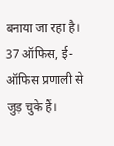बनाया जा रहा है। 37 ऑफिस, ई-ऑफिस प्रणाली से जुड़ चुके हैं।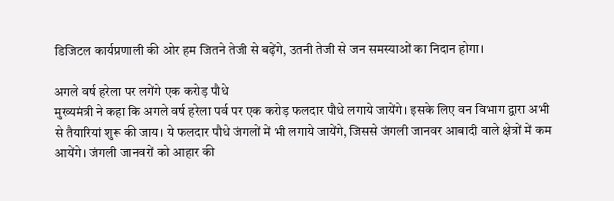डिजिटल कार्यप्रणाली की ओर हम जितने तेजी से बढ़ेंगे, उतनी तेजी से जन समस्याओं का निदान होगा।

अगले वर्ष हरेला पर लगेंगे एक करोड़ पौधे
मुख्यमंत्री ने कहा कि अगले वर्ष हरेला पर्व पर एक करोड़ फलदार पौधे लगाये जायेंगे। इसके लिए वन विभाग द्वारा अभी से तैयारियां शुरू की जाय। ये फलदार पौधे जंगलों में भी लगाये जायेंगे, जिससे जंगली जानवर आबादी वाले क्षेत्रों में कम आयेंगे। जंगली जानवरों को आहार की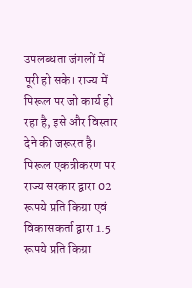उपलब्धता जंगलों में पूरी हो सके। राज्य में पिरूल पर जो कार्य हो रहा है, इसे और विस्तार देने की जरूरत है। पिरूल एकत्रीकरण पर राज्य सरकार द्वारा 02 रूपये प्रति किग्रा एवं विकासकर्ता द्वारा 1.5 रूपये प्रति किग्रा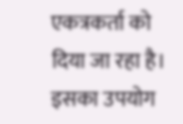एकत्रकर्ता को दिया जा रहा है। इसका उपयोग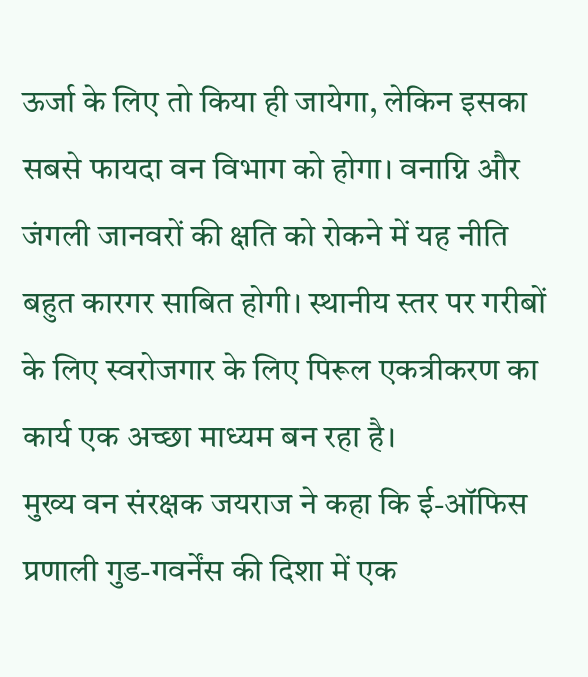ऊर्जा के लिए तो किया ही जायेगा, लेकिन इसका सबसे फायदा वन विभाग को होगा। वनाग्नि और जंगली जानवरों की क्षति को रोकने में यह नीति बहुत कारगर साबित होगी। स्थानीय स्तर पर गरीबों के लिए स्वरोजगार के लिए पिरूल एकत्रीकरण का कार्य एक अच्छा माध्यम बन रहा है।
मुख्य वन संरक्षक जयराज ने कहा कि ई-ऑफिस प्रणाली गुड-गवर्नेंस की दिशा में एक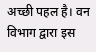अच्छी पहल है। वन विभाग द्वारा इस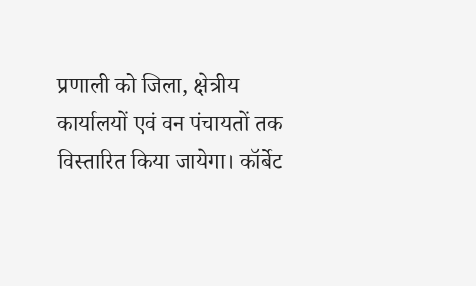प्रणाली को जिला, क्षेत्रीय कार्यालयों एवं वन पंचायतों तक विस्तारित किया जायेगा। कॉर्बेट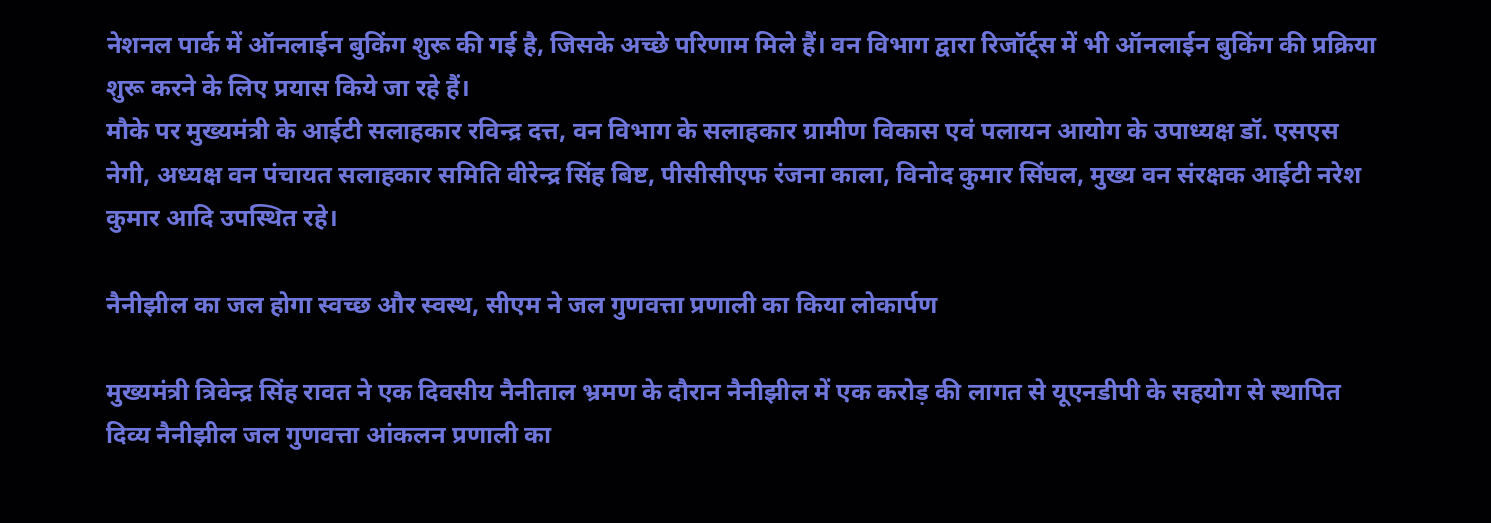नेशनल पार्क में ऑनलाईन बुकिंग शुरू की गई है, जिसके अच्छे परिणाम मिले हैं। वन विभाग द्वारा रिजॉर्ट्स में भी ऑनलाईन बुकिंग की प्रक्रिया शुरू करने के लिए प्रयास किये जा रहे हैं।
मौके पर मुख्यमंत्री के आईटी सलाहकार रविन्द्र दत्त, वन विभाग के सलाहकार ग्रामीण विकास एवं पलायन आयोग के उपाध्यक्ष डॉ. एसएस नेगी, अध्यक्ष वन पंचायत सलाहकार समिति वीरेन्द्र सिंह बिष्ट, पीसीसीएफ रंजना काला, विनोद कुमार सिंघल, मुख्य वन संरक्षक आईटी नरेश कुमार आदि उपस्थित रहे।

नैनीझील का जल होगा स्वच्छ और स्वस्थ, सीएम ने जल गुणवत्ता प्रणाली का किया लोकार्पण

मुख्यमंत्री त्रिवेन्द्र सिंह रावत ने एक दिवसीय नैनीताल भ्रमण के दौरान नैनीझील में एक करोड़ की लागत से यूएनडीपी के सहयोग से स्थापित दिव्य नैनीझील जल गुणवत्ता आंकलन प्रणाली का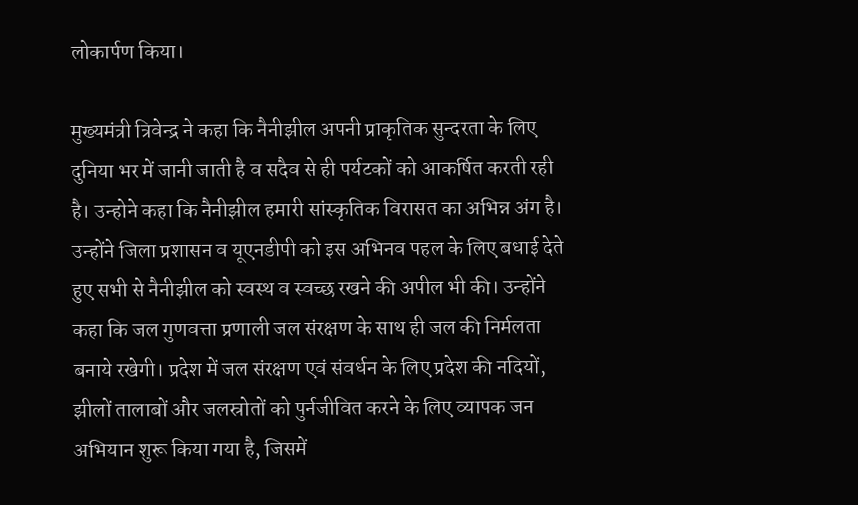लोकार्पण किया।

मुख्यमंत्री त्रिवेन्द्र ने कहा कि नैनीझील अपनी प्राकृतिक सुन्दरता के लिए दुनिया भर में जानी जाती है व सदैव से ही पर्यटकों को आकर्षित करती रही है। उन्होने कहा कि नैनीझील हमारी सांस्कृतिक विरासत का अभिन्न अंग है। उन्होंने जिला प्रशासन व यूएनडीपी को इस अभिनव पहल के लिए बधाई देते हुए सभी से नैनीझील को स्वस्थ व स्वच्छ रखने की अपील भी की। उन्होंने कहा कि जल गुणवत्ता प्रणाली जल संरक्षण के साथ ही जल की निर्मलता बनाये रखेगी। प्रदेश में जल संरक्षण एवं संवर्धन के लिए प्रदेश की नदियों, झीलों तालाबों और जलस्रोतों को पुर्नजीवित करने के लिए व्यापक जन अभियान शुरू किया गया है, जिसमें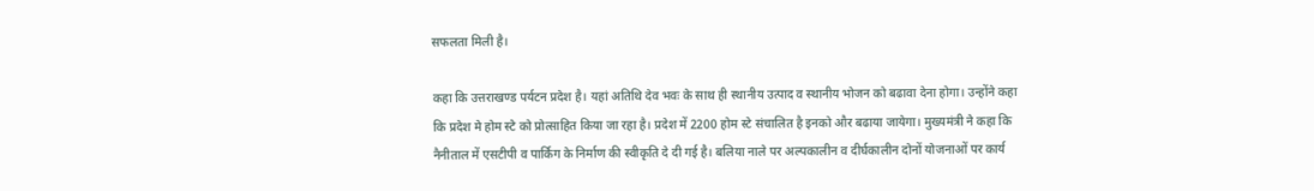सफलता मिली है।

कहा कि उत्तराखण्ड पर्यटन प्रदेश है। यहां अतिथि देव भवः के साथ ही स्थानीय उत्पाद व स्थानीय भोजन को बढावा देना होगा। उन्होंने कहा कि प्रदेश मे होम स्टे को प्रोत्साहित किया जा रहा है। प्रदेश में 2200 होम स्टे संचालित है इनको और बढाया जायेगा। मुख्यमंत्री ने कहा कि नैनीताल में एसटीपी व पार्किग के निर्माण की स्वीकृति दे दी गई है। बलिया नाले पर अल्पकालीन व दीर्घकालीन दोनों योजनाओं पर कार्य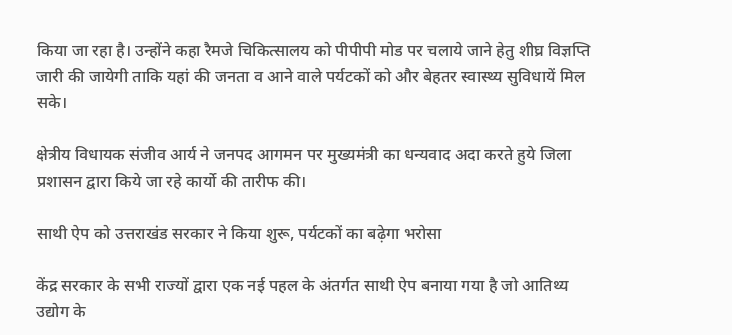किया जा रहा है। उन्होंने कहा रैमजे चिकित्सालय को पीपीपी मोड पर चलाये जाने हेतु शीघ्र विज्ञप्ति जारी की जायेगी ताकि यहां की जनता व आने वाले पर्यटकों को और बेहतर स्वास्थ्य सुविधायें मिल सके।

क्षेत्रीय विधायक संजीव आर्य ने जनपद आगमन पर मुख्यमंत्री का धन्यवाद अदा करते हुये जिला प्रशासन द्वारा किये जा रहे कार्यो की तारीफ की।

साथी ऐप को उत्तराखंड सरकार ने किया शुरू, पर्यटकों का बढ़ेगा भरोसा

केंद्र सरकार के सभी राज्यों द्वारा एक नई पहल के अंतर्गत साथी ऐप बनाया गया है जो आतिथ्य उद्योग के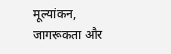मूल्यांकन, जागरूकता और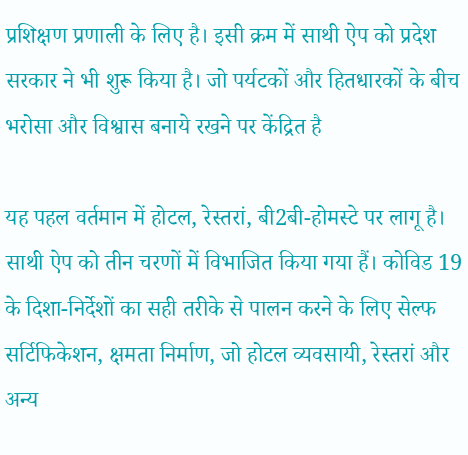प्रशिक्षण प्रणाली के लिए है। इसी क्रम में साथी ऐप को प्रदेश सरकार ने भी शुरू किया है। जो पर्यटकों और हितधारकों के बीच भरोसा और विश्वास बनाये रखने पर केंद्रित है

यह पहल वर्तमान में होटल, रेस्तरां, बी2बी-होमस्टे पर लागू है। साथी ऐप को तीन चरणों में विभाजित किया गया हैं। कोविड 19 के दिशा-निर्देशों का सही तरीके से पालन करने के लिए सेल्फ सर्टिफिकेशन, क्षमता निर्माण, जो होटल व्यवसायी, रेस्तरां और अन्य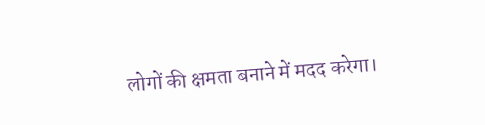लोगों की क्षमता बनाने में मदद करेगा।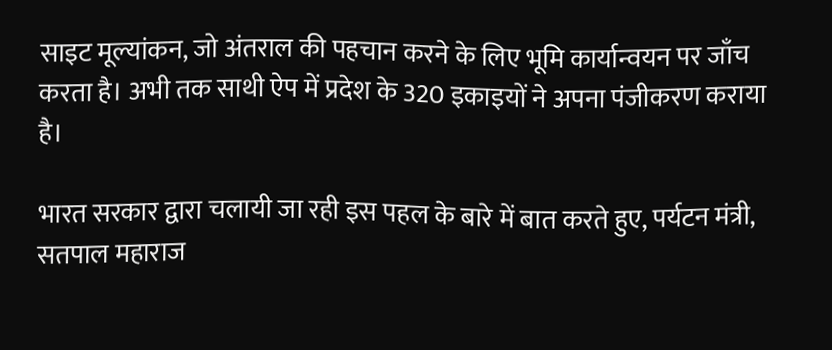साइट मूल्यांकन, जो अंतराल की पहचान करने के लिए भूमि कार्यान्वयन पर जाँच करता है। अभी तक साथी ऐप में प्रदेश के 320 इकाइयों ने अपना पंजीकरण कराया है।

भारत सरकार द्वारा चलायी जा रही इस पहल के बारे में बात करते हुए, पर्यटन मंत्री, सतपाल महाराज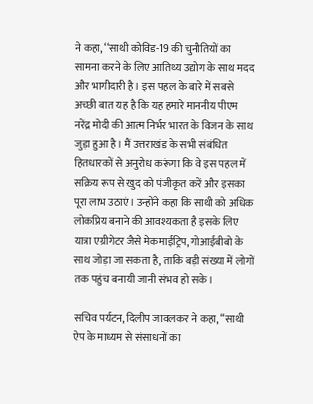ने कहा, ‘‘साथी कोविड-19 की चुनौतियों का सामना करने के लिए आतिथ्य उद्योग के साथ मदद और भागीदारी है। इस पहल के बारे में सबसे अच्छी बात यह है कि यह हमारे माननीय पीएम नरेंद्र मोदी की आत्म निर्भर भारत के विजन के साथ जुड़ा हुआ है। मैं उत्तराखंड के सभी संबंधित हितधारकों से अनुरोध करूंगा कि वे इस पहल में सक्रिय रूप से खुद को पंजीकृत करें और इसका पूरा लाभ उठाएं। उन्होंने कहा कि साथी को अधिक लोकप्रिय बनाने की आवश्यकता है इसके लिए यात्रा एग्रीगेटर जैसे मेकमाईट्रिप, गोआईबीबो के साथ जोड़ा जा सकता है, ताकि बड़ी संख्या में लोगों तक पहुंच बनायी जानी संभव हो सके।

सचिव पर्यटन, दिलीप जावलकर ने कहा, “साथी ऐप के माध्यम से संसाधनों का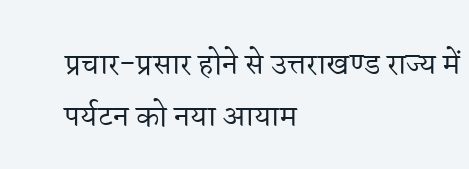प्रचार-प्रसार होने से उत्तराखण्ड राज्य में पर्यटन को नया आयाम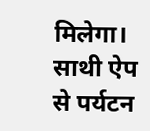मिलेगा। साथी ऐप से पर्यटन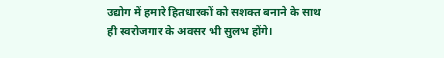उद्योग में हमारे हितधारकों को सशक्त बनाने के साथ ही स्वरोजगार के अवसर भी सुलभ होंगे।